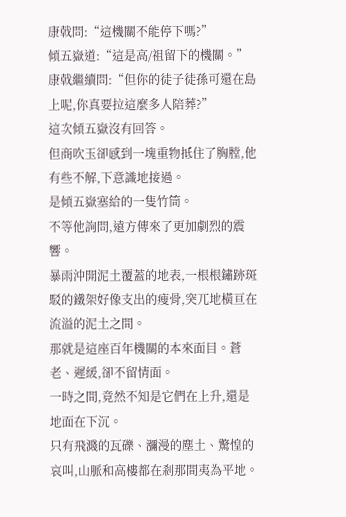康戟問:“這機關不能停下嗎?”
傾五嶽道:“這是高/祖留下的機關。”
康戟繼續問:“但你的徒子徒孫可還在島上呢,你真要拉這麼多人陪葬?”
這次傾五嶽沒有回答。
但商吹玉卻感到一塊重物抵住了胸膛,他有些不解,下意識地接過。
是傾五嶽塞給的一隻竹筒。
不等他詢問,遠方傳來了更加劇烈的震響。
暴雨沖開泥土覆蓋的地表,一根根鏽跡斑駁的鐵架好像支出的瘦骨,突兀地橫亘在流溢的泥土之間。
那就是這座百年機關的本來面目。蒼老、遲緩,卻不留情面。
一時之間,竟然不知是它們在上升,還是地面在下沉。
只有飛濺的瓦礫、瀰漫的塵土、驚惶的哀叫,山脈和高樓都在剎那間夷為平地。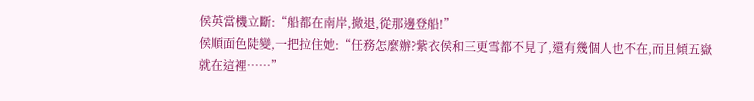侯英當機立斷:“船都在南岸,撤退,從那邊登船!”
侯順面色陡變,一把拉住她:“任務怎麼辦?紫衣侯和三更雪都不見了,還有幾個人也不在,而且傾五嶽就在這裡……”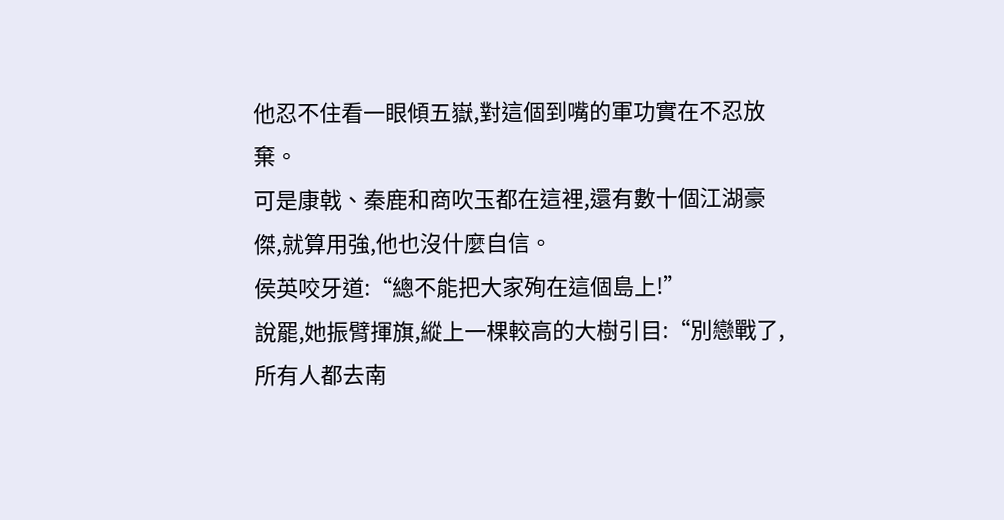他忍不住看一眼傾五嶽,對這個到嘴的軍功實在不忍放棄。
可是康戟、秦鹿和商吹玉都在這裡,還有數十個江湖豪傑,就算用強,他也沒什麼自信。
侯英咬牙道:“總不能把大家殉在這個島上!”
說罷,她振臂揮旗,縱上一棵較高的大樹引目:“別戀戰了,所有人都去南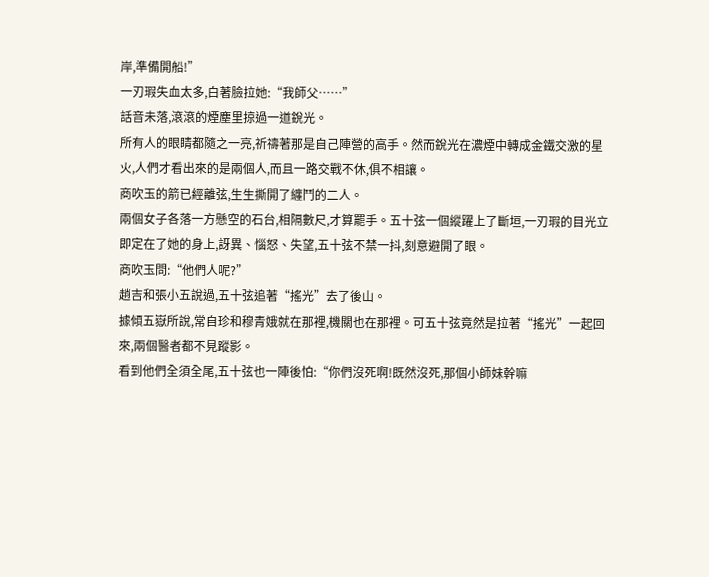岸,準備開船!”
一刃瑕失血太多,白著臉拉她:“我師父……”
話音未落,滾滾的煙塵里掠過一道銳光。
所有人的眼睛都隨之一亮,祈禱著那是自己陣營的高手。然而銳光在濃煙中轉成金鐵交激的星火,人們才看出來的是兩個人,而且一路交戰不休,俱不相讓。
商吹玉的箭已經離弦,生生撕開了纏鬥的二人。
兩個女子各落一方懸空的石台,相隔數尺,才算罷手。五十弦一個縱躍上了斷垣,一刃瑕的目光立即定在了她的身上,訝異、惱怒、失望,五十弦不禁一抖,刻意避開了眼。
商吹玉問:“他們人呢?”
趙吉和張小五說過,五十弦追著“搖光”去了後山。
據傾五嶽所說,常自珍和穆青娥就在那裡,機關也在那裡。可五十弦竟然是拉著“搖光”一起回來,兩個醫者都不見蹤影。
看到他們全須全尾,五十弦也一陣後怕:“你們沒死啊!既然沒死,那個小師妹幹嘛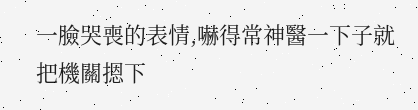一臉哭喪的表情,嚇得常神醫一下子就把機關摁下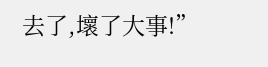去了,壞了大事!”